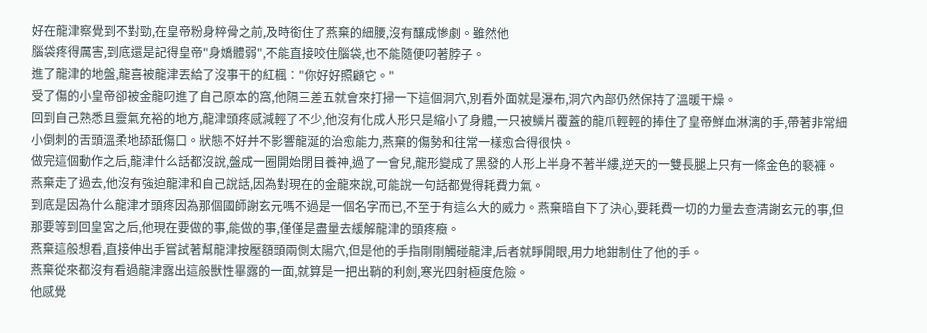好在龍津察覺到不對勁,在皇帝粉身粹骨之前,及時銜住了燕棄的細腰,沒有釀成慘劇。雖然他
腦袋疼得厲害,到底還是記得皇帝"身嬌體弱",不能直接咬住腦袋,也不能隨便叼著脖子。
進了龍津的地盤,龍喜被龍津丟給了沒事干的紅楓∶"你好好照顧它。"
受了傷的小皇帝卻被金龍叼進了自己原本的窩,他隔三差五就會來打掃一下這個洞穴,別看外面就是瀑布,洞穴內部仍然保持了溫暖干燥。
回到自己熟悉且靈氣充裕的地方,龍津頭疼感減輕了不少,他沒有化成人形只是縮小了身體,一只被鱗片覆蓋的龍爪輕輕的捧住了皇帝鮮血淋漓的手,帶著非常細小倒刺的舌頭溫柔地舔舐傷口。狀態不好并不影響龍涎的治愈能力,燕棄的傷勢和往常一樣愈合得很快。
做完這個動作之后,龍津什么話都沒說,盤成一圈開始閉目養神,過了一會兒,龍形變成了黑發的人形上半身不著半縷,逆天的一雙長腿上只有一條金色的褻褲。
燕棄走了過去,他沒有強迫龍津和自己說話,因為對現在的金龍來說,可能說一句話都覺得耗費力氣。
到底是因為什么龍津才頭疼因為那個國師謝玄元嗎不過是一個名字而已,不至于有這么大的威力。燕棄暗自下了決心,要耗費一切的力量去查清謝玄元的事,但那要等到回皇宮之后,他現在要做的事,能做的事,僅僅是盡量去緩解龍津的頭疼癥。
燕棄這般想看,直接伸出手嘗試著幫龍津按壓額頭兩側太陽穴,但是他的手指剛剛觸碰龍津,后者就睜開眼,用力地鉗制住了他的手。
燕棄從來都沒有看過龍津露出這般獸性畢露的一面,就算是一把出鞘的利劍,寒光四射極度危險。
他感覺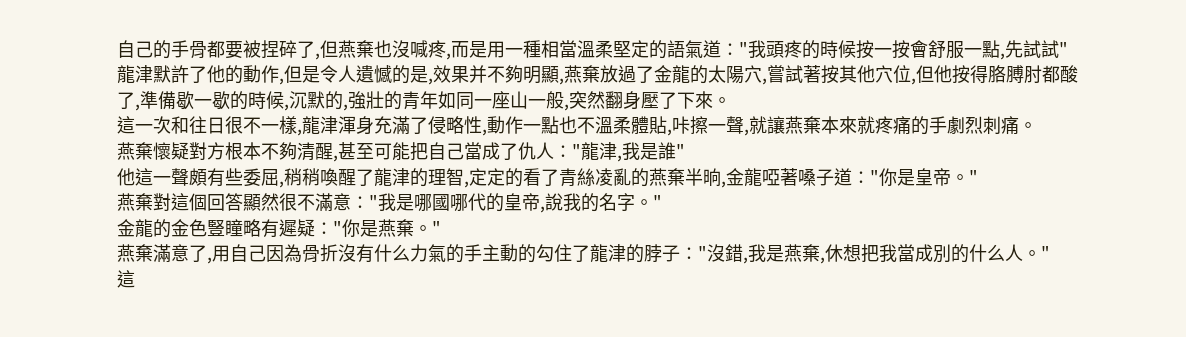自己的手骨都要被捏碎了,但燕棄也沒喊疼,而是用一種相當溫柔堅定的語氣道∶"我頭疼的時候按一按會舒服一點,先試試"
龍津默許了他的動作,但是令人遺憾的是,效果并不夠明顯,燕棄放過了金龍的太陽穴,嘗試著按其他穴位,但他按得胳膊肘都酸了,準備歇一歇的時候,沉默的,強壯的青年如同一座山一般,突然翻身壓了下來。
這一次和往日很不一樣,龍津渾身充滿了侵略性,動作一點也不溫柔體貼,咔擦一聲,就讓燕棄本來就疼痛的手劇烈刺痛。
燕棄懷疑對方根本不夠清醒,甚至可能把自己當成了仇人∶"龍津,我是誰"
他這一聲頗有些委屈,稍稍喚醒了龍津的理智,定定的看了青絲凌亂的燕棄半晌,金龍啞著嗓子道∶"你是皇帝。"
燕棄對這個回答顯然很不滿意∶"我是哪國哪代的皇帝,說我的名字。"
金龍的金色豎瞳略有遲疑∶"你是燕棄。"
燕棄滿意了,用自己因為骨折沒有什么力氣的手主動的勾住了龍津的脖子∶"沒錯,我是燕棄,休想把我當成別的什么人。"
這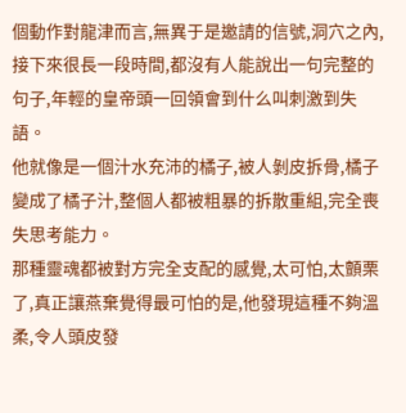個動作對龍津而言,無異于是邀請的信號,洞穴之內,接下來很長一段時間,都沒有人能說出一句完整的句子,年輕的皇帝頭一回領會到什么叫刺激到失語。
他就像是一個汁水充沛的橘子,被人剝皮拆骨,橘子變成了橘子汁,整個人都被粗暴的拆散重組,完全喪失思考能力。
那種靈魂都被對方完全支配的感覺,太可怕,太顫栗了,真正讓燕棄覺得最可怕的是,他發現這種不夠溫柔,令人頭皮發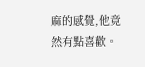麻的感覺,他竟然有點喜歡。